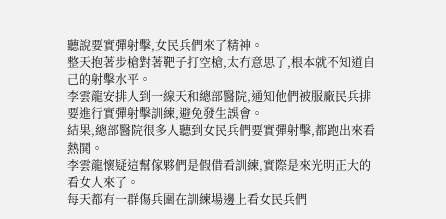聽說要實彈射擊,女民兵們來了精神。
整天抱著步槍對著靶子打空槍,太冇意思了,根本就不知道自己的射擊水平。
李雲龍安排人到一線天和總部醫院,通知他們被服廠民兵排要進行實彈射擊訓練,避免發生誤會。
結果,總部醫院很多人聽到女民兵們要實彈射擊,都跑出來看熱鬨。
李雲龍懷疑這幫傢夥們是假借看訓練,實際是來光明正大的看女人來了。
每天都有一群傷兵圍在訓練場邊上看女民兵們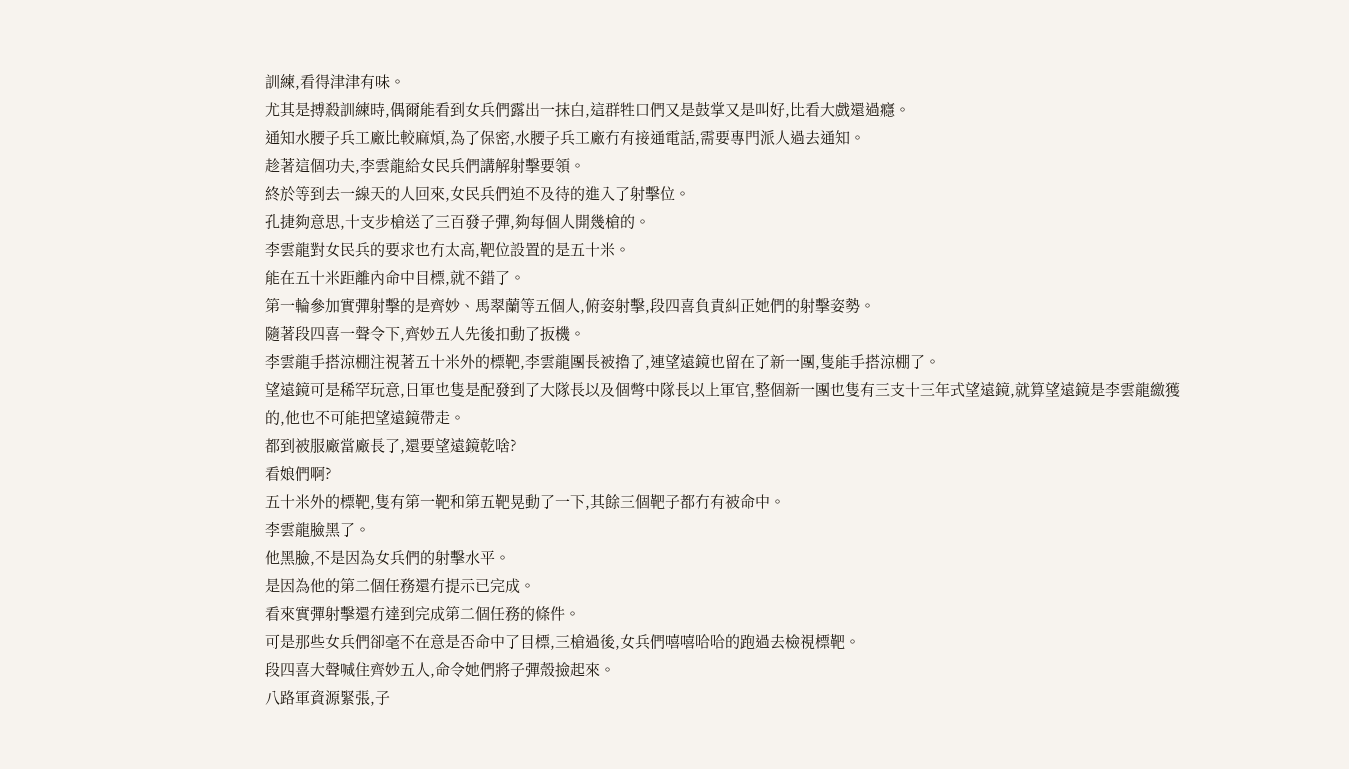訓練,看得津津有味。
尤其是搏殺訓練時,偶爾能看到女兵們露出一抹白,這群牲口們又是鼓掌又是叫好,比看大戲還過癮。
通知水腰子兵工廠比較麻煩,為了保密,水腰子兵工廠冇有接通電話,需要專門派人過去通知。
趁著這個功夫,李雲龍給女民兵們講解射擊要領。
終於等到去一線天的人回來,女民兵們迫不及待的進入了射擊位。
孔捷夠意思,十支步槍送了三百發子彈,夠每個人開幾槍的。
李雲龍對女民兵的要求也冇太高,靶位設置的是五十米。
能在五十米距離內命中目標,就不錯了。
第一輪參加實彈射擊的是齊妙、馬翠蘭等五個人,俯姿射擊,段四喜負責糾正她們的射擊姿勢。
隨著段四喜一聲令下,齊妙五人先後扣動了扳機。
李雲龍手搭涼棚注視著五十米外的標靶,李雲龍團長被擼了,連望遠鏡也留在了新一團,隻能手搭涼棚了。
望遠鏡可是稀罕玩意,日軍也隻是配發到了大隊長以及個彆中隊長以上軍官,整個新一團也隻有三支十三年式望遠鏡,就算望遠鏡是李雲龍繳獲的,他也不可能把望遠鏡帶走。
都到被服廠當廠長了,還要望遠鏡乾啥?
看娘們啊?
五十米外的標靶,隻有第一靶和第五靶晃動了一下,其餘三個靶子都冇有被命中。
李雲龍臉黑了。
他黑臉,不是因為女兵們的射擊水平。
是因為他的第二個任務還冇提示已完成。
看來實彈射擊還冇達到完成第二個任務的條件。
可是那些女兵們卻毫不在意是否命中了目標,三槍過後,女兵們嘻嘻哈哈的跑過去檢視標靶。
段四喜大聲喊住齊妙五人,命令她們將子彈殼撿起來。
八路軍資源緊張,子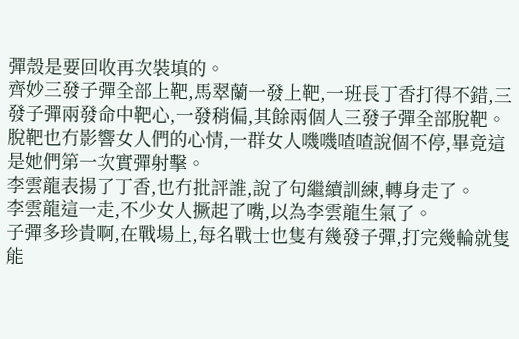彈殼是要回收再次裝填的。
齊妙三發子彈全部上靶,馬翠蘭一發上靶,一班長丁香打得不錯,三發子彈兩發命中靶心,一發稍偏,其餘兩個人三發子彈全部脫靶。
脫靶也冇影響女人們的心情,一群女人嘰嘰喳喳說個不停,畢竟這是她們第一次實彈射擊。
李雲龍表揚了丁香,也冇批評誰,說了句繼續訓練,轉身走了。
李雲龍這一走,不少女人撅起了嘴,以為李雲龍生氣了。
子彈多珍貴啊,在戰場上,每名戰士也隻有幾發子彈,打完幾輪就隻能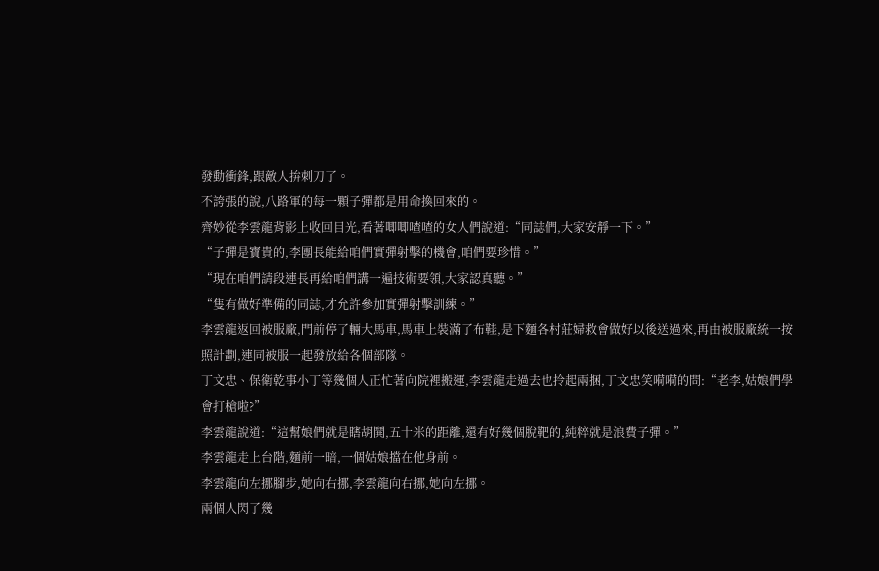發動衝鋒,跟敵人拚刺刀了。
不誇張的說,八路軍的每一顆子彈都是用命換回來的。
齊妙從李雲龍背影上收回目光,看著唧唧喳喳的女人們說道:“同誌們,大家安靜一下。”
“子彈是寶貴的,李團長能給咱們實彈射擊的機會,咱們要珍惜。”
“現在咱們請段連長再給咱們講一遍技術要領,大家認真聽。”
“隻有做好準備的同誌,才允許參加實彈射擊訓練。”
李雲龍返回被服廠,門前停了輛大馬車,馬車上裝滿了布鞋,是下麵各村莊婦救會做好以後送過來,再由被服廠統一按照計劃,連同被服一起發放給各個部隊。
丁文忠、保衛乾事小丁等幾個人正忙著向院裡搬運,李雲龍走過去也拎起兩捆,丁文忠笑嗬嗬的問:“老李,姑娘們學會打槍啦?”
李雲龍說道:“這幫娘們就是瞎胡鬨,五十米的距離,還有好幾個脫靶的,純粹就是浪費子彈。”
李雲龍走上台階,麵前一暗,一個姑娘擋在他身前。
李雲龍向左挪腳步,她向右挪,李雲龍向右挪,她向左挪。
兩個人閃了幾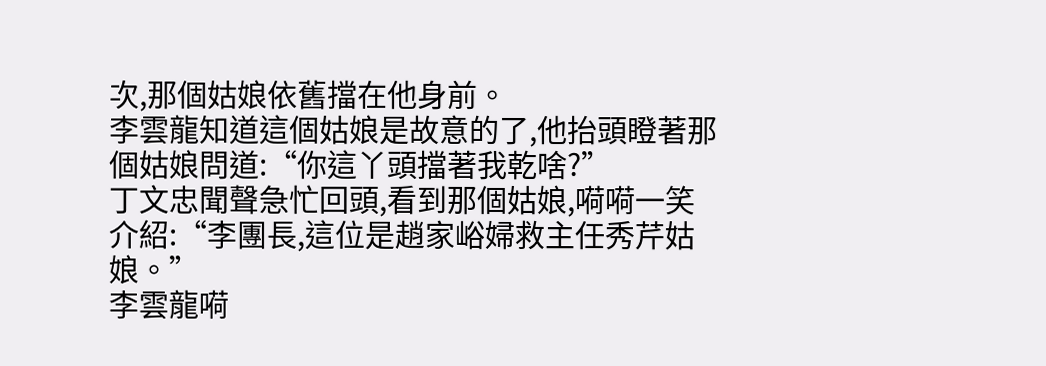次,那個姑娘依舊擋在他身前。
李雲龍知道這個姑娘是故意的了,他抬頭瞪著那個姑娘問道:“你這丫頭擋著我乾啥?”
丁文忠聞聲急忙回頭,看到那個姑娘,嗬嗬一笑介紹:“李團長,這位是趙家峪婦救主任秀芹姑娘。”
李雲龍嗬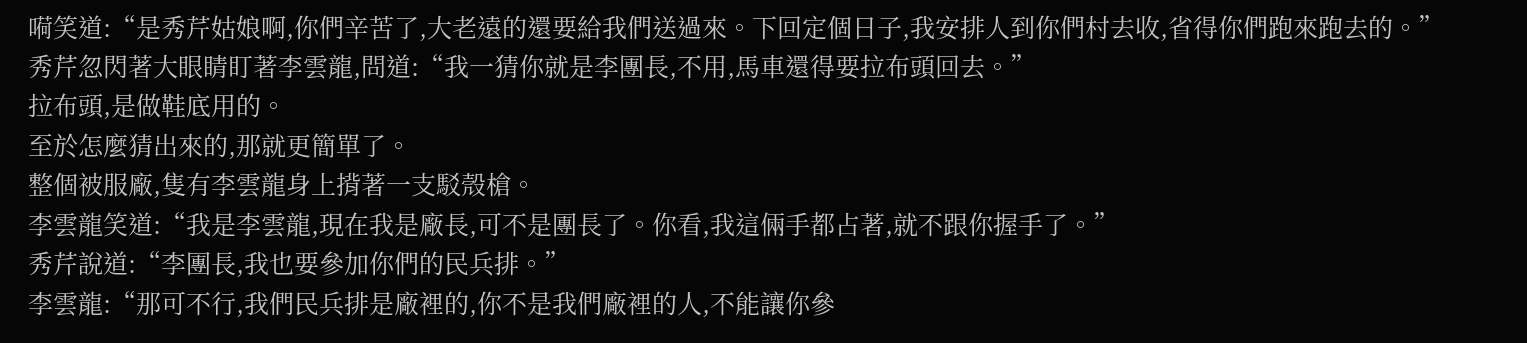嗬笑道:“是秀芹姑娘啊,你們辛苦了,大老遠的還要給我們送過來。下回定個日子,我安排人到你們村去收,省得你們跑來跑去的。”
秀芹忽閃著大眼睛盯著李雲龍,問道:“我一猜你就是李團長,不用,馬車還得要拉布頭回去。”
拉布頭,是做鞋底用的。
至於怎麼猜出來的,那就更簡單了。
整個被服廠,隻有李雲龍身上揹著一支駁殼槍。
李雲龍笑道:“我是李雲龍,現在我是廠長,可不是團長了。你看,我這倆手都占著,就不跟你握手了。”
秀芹說道:“李團長,我也要參加你們的民兵排。”
李雲龍:“那可不行,我們民兵排是廠裡的,你不是我們廠裡的人,不能讓你參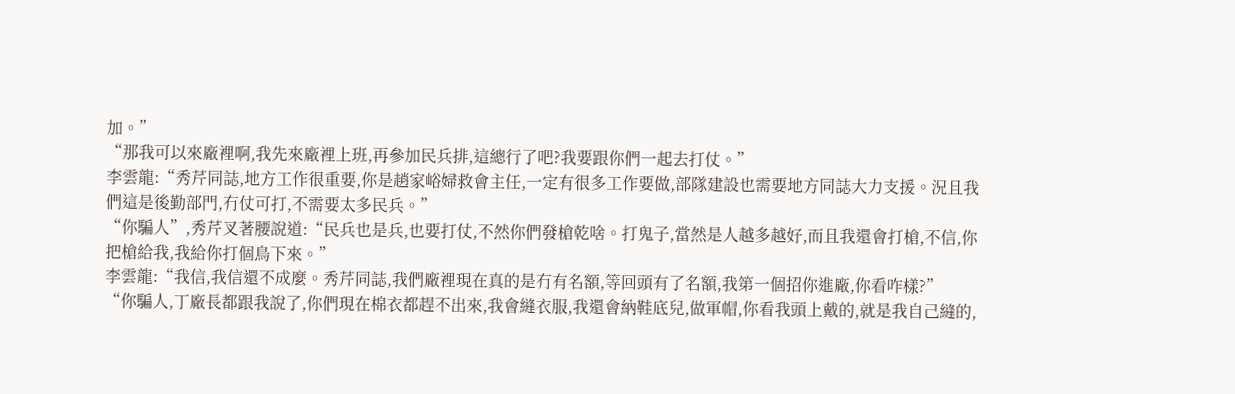加。”
“那我可以來廠裡啊,我先來廠裡上班,再參加民兵排,這總行了吧?我要跟你們一起去打仗。”
李雲龍:“秀芹同誌,地方工作很重要,你是趙家峪婦救會主任,一定有很多工作要做,部隊建設也需要地方同誌大力支援。況且我們這是後勤部門,冇仗可打,不需要太多民兵。”
“你騙人”,秀芹叉著腰說道:“民兵也是兵,也要打仗,不然你們發槍乾啥。打鬼子,當然是人越多越好,而且我還會打槍,不信,你把槍給我,我給你打個鳥下來。”
李雲龍:“我信,我信還不成麼。秀芹同誌,我們廠裡現在真的是冇有名額,等回頭有了名額,我第一個招你進廠,你看咋樣?”
“你騙人,丁廠長都跟我說了,你們現在棉衣都趕不出來,我會縫衣服,我還會納鞋底兒,做軍帽,你看我頭上戴的,就是我自己縫的,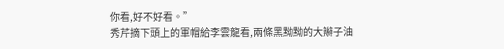你看,好不好看。”
秀芹摘下頭上的軍帽給李雲龍看,兩條黑黝黝的大辮子油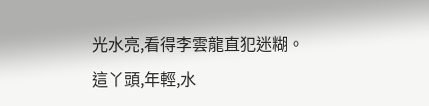光水亮,看得李雲龍直犯迷糊。
這丫頭,年輕,水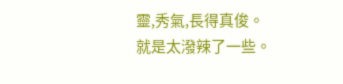靈,秀氣,長得真俊。
就是太潑辣了一些。